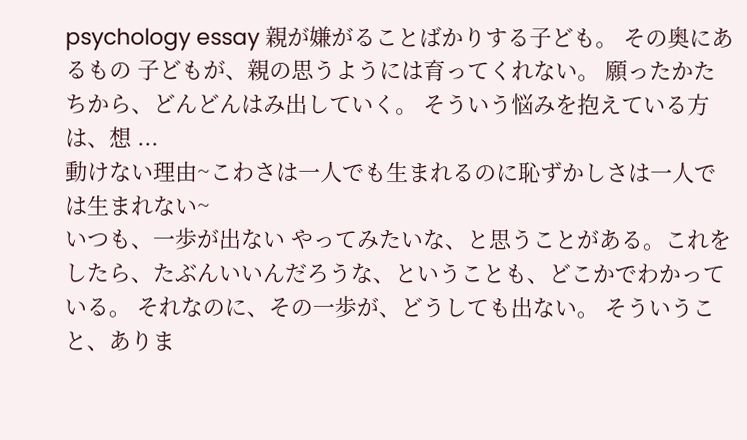psychology essay 親が嫌がることばかりする子ども。 その奥にあるもの 子どもが、親の思うようには育ってくれない。 願ったかたちから、どんどんはみ出していく。 そういう悩みを抱えている方は、想 ...
動けない理由~こわさは一人でも生まれるのに恥ずかしさは一人では生まれない~
いつも、一歩が出ない やってみたいな、と思うことがある。これをしたら、たぶんいいんだろうな、ということも、どこかでわかっている。 それなのに、その一歩が、どうしても出ない。 そういうこと、ありま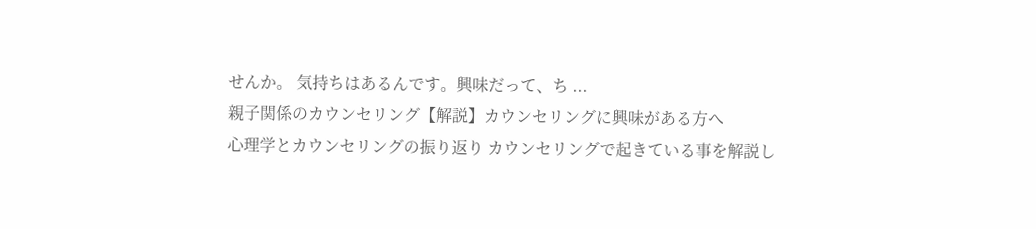せんか。 気持ちはあるんです。興味だって、ち ...
親子関係のカウンセリング【解説】カウンセリングに興味がある方へ
心理学とカウンセリングの振り返り カウンセリングで起きている事を解説し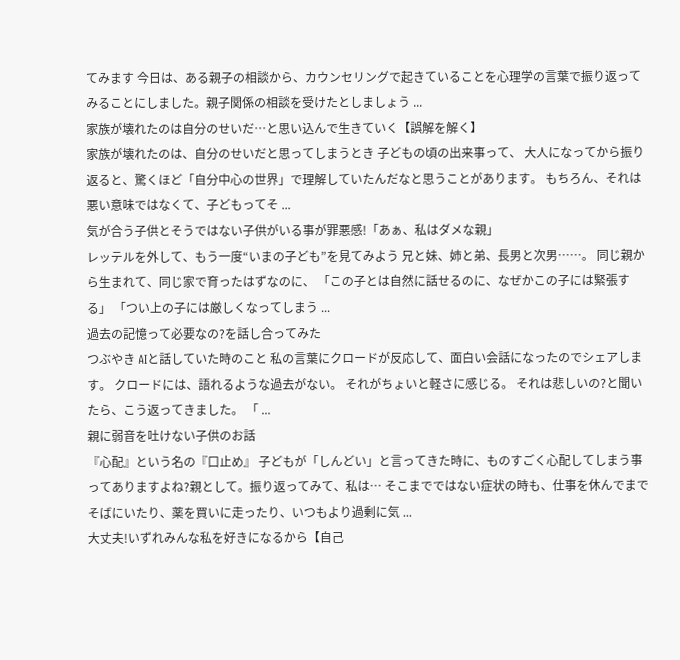てみます 今日は、ある親子の相談から、カウンセリングで起きていることを心理学の言葉で振り返ってみることにしました。親子関係の相談を受けたとしましょう ...
家族が壊れたのは自分のせいだ…と思い込んで生きていく【誤解を解く】
家族が壊れたのは、自分のせいだと思ってしまうとき 子どもの頃の出来事って、 大人になってから振り返ると、驚くほど「自分中心の世界」で理解していたんだなと思うことがあります。 もちろん、それは悪い意味ではなくて、子どもってそ ...
気が合う子供とそうではない子供がいる事が罪悪感!「あぁ、私はダメな親」
レッテルを外して、もう一度“いまの子ども”を見てみよう 兄と妹、姉と弟、長男と次男……。 同じ親から生まれて、同じ家で育ったはずなのに、 「この子とは自然に話せるのに、なぜかこの子には緊張する」 「つい上の子には厳しくなってしまう ...
過去の記憶って必要なの?を話し合ってみた
つぶやき AIと話していた時のこと 私の言葉にクロードが反応して、面白い会話になったのでシェアします。 クロードには、語れるような過去がない。 それがちょいと軽さに感じる。 それは悲しいの?と聞いたら、こう返ってきました。 「 ...
親に弱音を吐けない子供のお話
『心配』という名の『口止め』 子どもが「しんどい」と言ってきた時に、ものすごく心配してしまう事ってありますよね?親として。振り返ってみて、私は… そこまでではない症状の時も、仕事を休んでまでそばにいたり、薬を買いに走ったり、いつもより過剰に気 ...
大丈夫!いずれみんな私を好きになるから【自己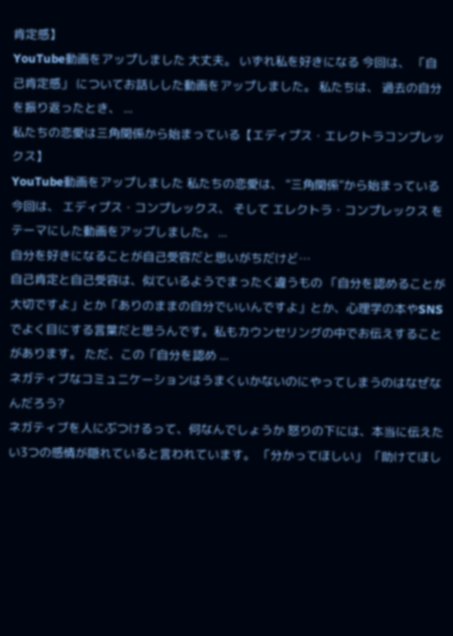肯定感】
YouTube動画をアップしました 大丈夫。 いずれ私を好きになる 今回は、 「自己肯定感」 についてお話しした動画をアップしました。 私たちは、 過去の自分を振り返ったとき、 ...
私たちの恋愛は三角関係から始まっている【エディプス・エレクトラコンプレックス】
YouTube動画をアップしました 私たちの恋愛は、 “三角関係”から始まっている 今回は、 エディプス・コンプレックス、 そして エレクトラ・コンプレックス をテーマにした動画をアップしました。 ...
自分を好きになることが自己受容だと思いがちだけど…
自己肯定と自己受容は、似ているようでまったく違うもの 「自分を認めることが大切ですよ」とか「ありのままの自分でいいんですよ」とか、心理学の本やSNSでよく目にする言葉だと思うんです。私もカウンセリングの中でお伝えすることがあります。 ただ、この「自分を認め ...
ネガティブなコミュニケーションはうまくいかないのにやってしまうのはなぜなんだろう?
ネガティブを人にぶつけるって、何なんでしょうか 怒りの下には、本当に伝えたい3つの感情が隠れていると言われています。 「分かってほしい」 「助けてほし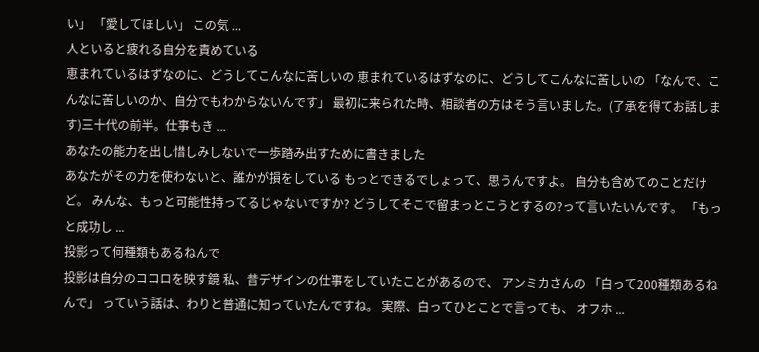い」 「愛してほしい」 この気 ...
人といると疲れる自分を責めている
恵まれているはずなのに、どうしてこんなに苦しいの 恵まれているはずなのに、どうしてこんなに苦しいの 「なんで、こんなに苦しいのか、自分でもわからないんです」 最初に来られた時、相談者の方はそう言いました。(了承を得てお話します)三十代の前半。仕事もき ...
あなたの能力を出し惜しみしないで一歩踏み出すために書きました
あなたがその力を使わないと、誰かが損をしている もっとできるでしょって、思うんですよ。 自分も含めてのことだけど。 みんな、もっと可能性持ってるじゃないですか? どうしてそこで留まっとこうとするの?って言いたいんです。 「もっと成功し ...
投影って何種類もあるねんで
投影は自分のココロを映す鏡 私、昔デザインの仕事をしていたことがあるので、 アンミカさんの 「白って200種類あるねんで」 っていう話は、わりと普通に知っていたんですね。 実際、白ってひとことで言っても、 オフホ ...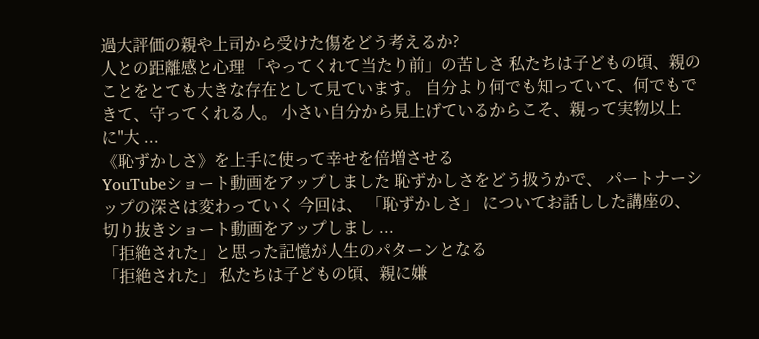過大評価の親や上司から受けた傷をどう考えるか?
人との距離感と心理 「やってくれて当たり前」の苦しさ 私たちは子どもの頃、親のことをとても大きな存在として見ています。 自分より何でも知っていて、何でもできて、守ってくれる人。 小さい自分から見上げているからこそ、親って実物以上に"大 ...
《恥ずかしさ》を上手に使って幸せを倍増させる
YouTubeショート動画をアップしました 恥ずかしさをどう扱うかで、 パートナーシップの深さは変わっていく 今回は、 「恥ずかしさ」 についてお話しした講座の、 切り抜きショート動画をアップしまし ...
「拒絶された」と思った記憶が人生のパターンとなる
「拒絶された」 私たちは子どもの頃、親に嫌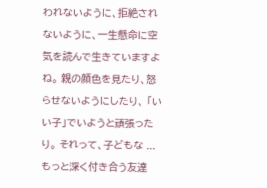われないように、拒絶されないように、一生懸命に空気を読んで生きていますよね。 親の顔色を見たり、怒らせないようにしたり、 「いい子」でいようと頑張ったり。 それって、子どもな ...
もっと深く付き合う友達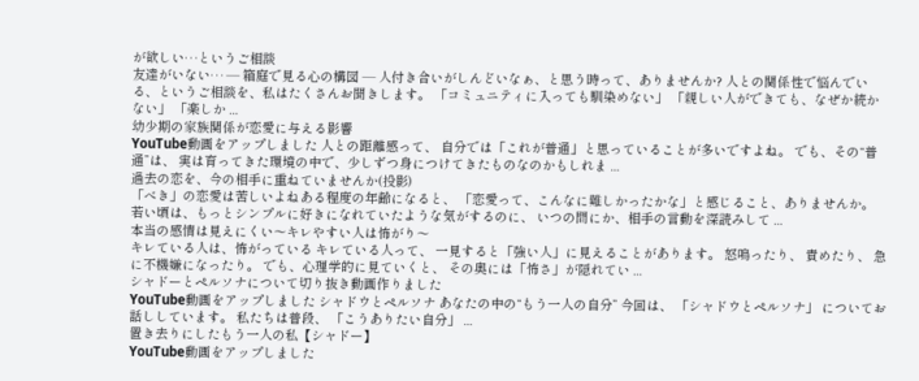が欲しい…というご相談
友達がいない… ― 箱庭で見る心の構図 ― 人付き合いがしんどいなぁ、と思う時って、ありませんか? 人との関係性で悩んでいる、というご相談を、私はたくさんお聞きします。 「コミュニティに入っても馴染めない」 「親しい人ができても、なぜか続かない」 「楽しか ...
幼少期の家族関係が恋愛に与える影響
YouTube動画をアップしました 人との距離感って、 自分では「これが普通」と思っていることが多いですよね。 でも、その“普通”は、 実は育ってきた環境の中で、少しずつ身につけてきたものなのかもしれま ...
過去の恋を、今の相手に重ねていませんか(投影)
「べき」の恋愛は苦しいよねある程度の年齢になると、 「恋愛って、こんなに難しかったかな」と感じること、ありませんか。 若い頃は、もっとシンプルに好きになれていたような気がするのに、 いつの間にか、相手の言動を深読みして ...
本当の感情は見えにくい〜キレやすい人は怖がり〜
キレている人は、怖がっている キレている人って、 一見すると「強い人」に見えることがあります。 怒鳴ったり、 責めたり、 急に不機嫌になったり。 でも、心理学的に見ていくと、 その奥には「怖さ」が隠れてい ...
シャドーとペルソナについて切り抜き動画作りました
YouTube動画をアップしました シャドウとペルソナ あなたの中の“もう一人の自分” 今回は、 「シャドウとペルソナ」 についてお話ししています。 私たちは普段、 「こうありたい自分」 ...
置き去りにしたもう一人の私【シャドー】
YouTube動画をアップしました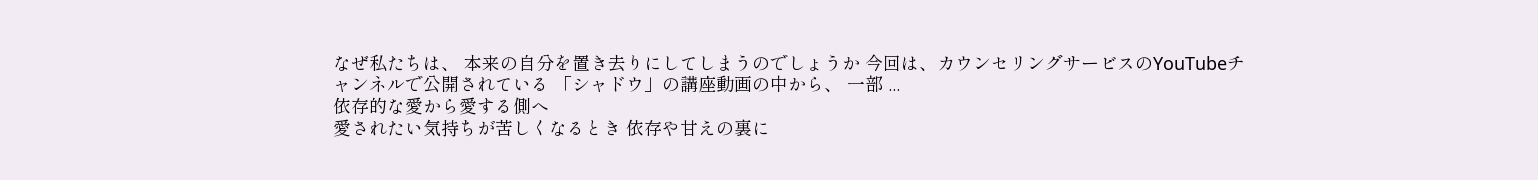なぜ私たちは、 本来の自分を置き去りにしてしまうのでしょうか 今回は、カウンセリングサービスのYouTubeチャンネルで公開されている 「シャドウ」の講座動画の中から、 一部 ...
依存的な愛から愛する側へ
愛されたい気持ちが苦しくなるとき 依存や甘えの裏に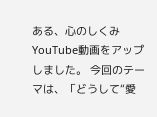ある、心のしくみ YouTube動画をアップしました。 今回のテーマは、「どうして“愛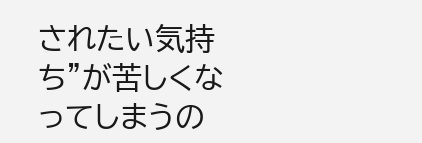されたい気持ち”が苦しくなってしまうの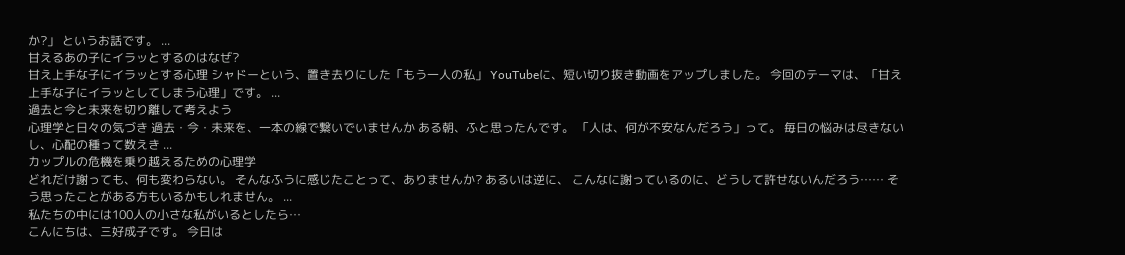か?」 というお話です。 ...
甘えるあの子にイラッとするのはなぜ?
甘え上手な子にイラッとする心理 シャドーという、置き去りにした「もう一人の私」 YouTubeに、短い切り抜き動画をアップしました。 今回のテーマは、「甘え上手な子にイラッとしてしまう心理」です。 ...
過去と今と未来を切り離して考えよう
心理学と日々の気づき 過去・今・未来を、一本の線で繋いでいませんか ある朝、ふと思ったんです。 「人は、何が不安なんだろう」って。 毎日の悩みは尽きないし、心配の種って数えき ...
カップルの危機を乗り越えるための心理学
どれだけ謝っても、何も変わらない。 そんなふうに感じたことって、ありませんか? あるいは逆に、 こんなに謝っているのに、どうして許せないんだろう…… そう思ったことがある方もいるかもしれません。 ...
私たちの中には100人の小さな私がいるとしたら…
こんにちは、三好成子です。 今日は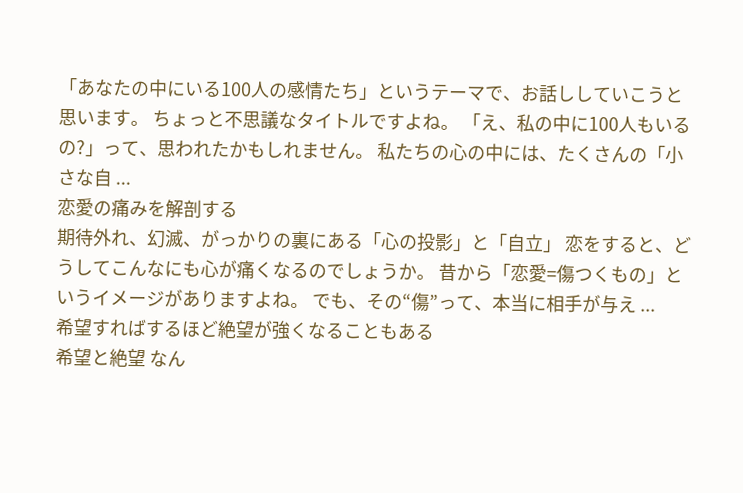「あなたの中にいる100人の感情たち」というテーマで、お話ししていこうと思います。 ちょっと不思議なタイトルですよね。 「え、私の中に100人もいるの?」って、思われたかもしれません。 私たちの心の中には、たくさんの「小さな自 ...
恋愛の痛みを解剖する
期待外れ、幻滅、がっかりの裏にある「心の投影」と「自立」 恋をすると、どうしてこんなにも心が痛くなるのでしょうか。 昔から「恋愛=傷つくもの」というイメージがありますよね。 でも、その“傷”って、本当に相手が与え ...
希望すればするほど絶望が強くなることもある
希望と絶望 なん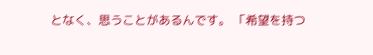となく、思うことがあるんです。 「希望を持つ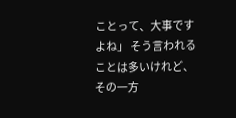ことって、大事ですよね」 そう言われることは多いけれど、 その一方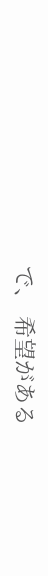で、 希望がある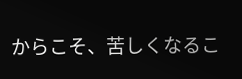からこそ、苦しくなるこ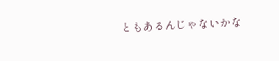ともあるんじゃないかな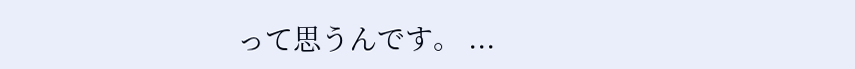って思うんです。 ...